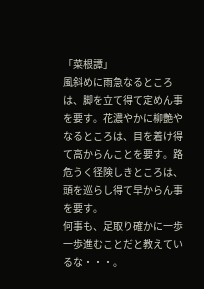「菜根譚」
風斜めに雨急なるところは、脚を立て得て定めん事を要す。花濃やかに柳艶やなるところは、目を着け得て高からんことを要す。路危うく径険しきところは、頭を巡らし得て早からん事を要す。
何事も、足取り確かに一歩一歩進むことだと教えているな・・・。